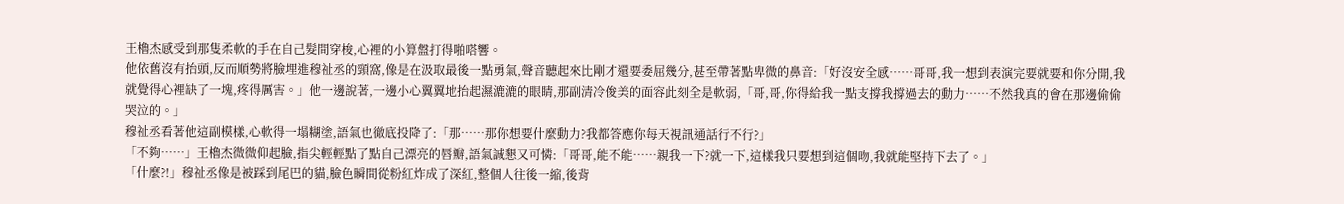王櫓杰感受到那隻柔軟的手在自己髮間穿梭,心裡的小算盤打得啪嗒響。
他依舊沒有抬頭,反而順勢將臉埋進穆祉丞的頸窩,像是在汲取最後一點勇氣,聲音聽起來比剛才還要委屈幾分,甚至帶著點卑微的鼻音:「好沒安全感……哥哥,我一想到表演完要就要和你分開,我就覺得心裡缺了一塊,疼得厲害。」他一邊說著,一邊小心翼翼地抬起濕漉漉的眼睛,那副清冷俊美的面容此刻全是軟弱,「哥,哥,你得給我一點支撐我撐過去的動力……不然我真的會在那邊偷偷哭泣的。」
穆祉丞看著他這副模樣,心軟得一塌糊塗,語氣也徹底投降了:「那……那你想要什麼動力?我都答應你每天視訊通話行不行?」
「不夠……」王櫓杰微微仰起臉,指尖輕輕點了點自己漂亮的唇瓣,語氣誠懇又可憐:「哥哥,能不能……親我一下?就一下,這樣我只要想到這個吻,我就能堅持下去了。」
「什麼?!」穆祉丞像是被踩到尾巴的貓,臉色瞬間從粉紅炸成了深紅,整個人往後一縮,後背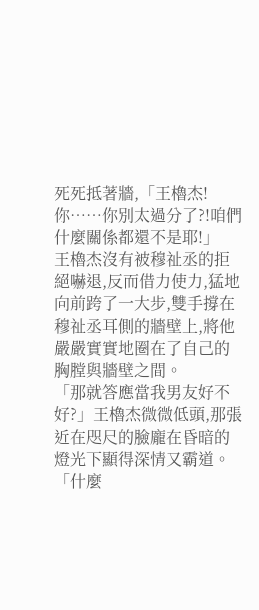死死抵著牆,「王櫓杰!你……你別太過分了?!咱們什麼關係都還不是耶!」
王櫓杰沒有被穆祉丞的拒絕嚇退,反而借力使力,猛地向前跨了一大步,雙手撐在穆祉丞耳側的牆壁上,將他嚴嚴實實地圈在了自己的胸膛與牆壁之間。
「那就答應當我男友好不好?」王櫓杰微微低頭,那張近在咫尺的臉龐在昏暗的燈光下顯得深情又霸道。
「什麼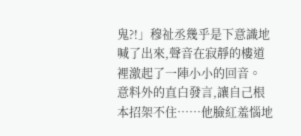鬼?!」穆祉丞幾乎是下意識地喊了出來,聲音在寂靜的樓道裡激起了一陣小小的回音。
意料外的直白發言,讓自己根本招架不住……他臉紅羞惱地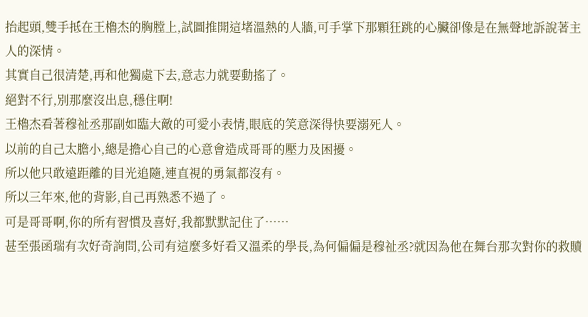抬起頭,雙手抵在王櫓杰的胸膛上,試圖推開這堵溫熱的人牆,可手掌下那顆狂跳的心臟卻像是在無聲地訴說著主人的深情。
其實自己很清楚,再和他獨處下去,意志力就要動搖了。
絕對不行,別那麼沒出息,穩住啊!
王櫓杰看著穆祉丞那副如臨大敵的可愛小表情,眼底的笑意深得快要溺死人。
以前的自己太膽小,總是擔心自己的心意會造成哥哥的壓力及困擾。
所以他只敢遠距離的目光追隨,連直視的勇氣都沒有。
所以三年來,他的背影,自己再熟悉不過了。
可是哥哥啊,你的所有習慣及喜好,我都默默記住了……
甚至張函瑞有次好奇詢問,公司有這麼多好看又溫柔的學長,為何偏偏是穆祉丞?就因為他在舞台那次對你的救贖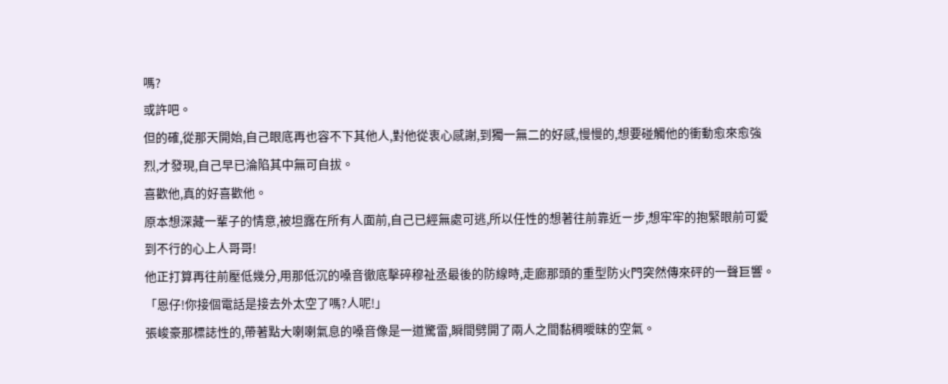嗎?
或許吧。
但的確,從那天開始,自己眼底再也容不下其他人,對他從衷心感謝,到獨一無二的好感,慢慢的,想要碰觸他的衝動愈來愈強烈,才發現,自己早已淪陷其中無可自拔。
喜歡他,真的好喜歡他。
原本想深藏一輩子的情意,被坦露在所有人面前,自己已經無處可逃,所以任性的想著往前靠近ㄧ步,想牢牢的抱緊眼前可愛到不行的心上人哥哥!
他正打算再往前壓低幾分,用那低沉的嗓音徹底擊碎穆祉丞最後的防線時,走廊那頭的重型防火門突然傳來砰的一聲巨響。
「恩仔!你接個電話是接去外太空了嗎?人呢!」
張峻豪那標誌性的,帶著點大喇喇氣息的嗓音像是一道驚雷,瞬間劈開了兩人之間黏稠曖昧的空氣。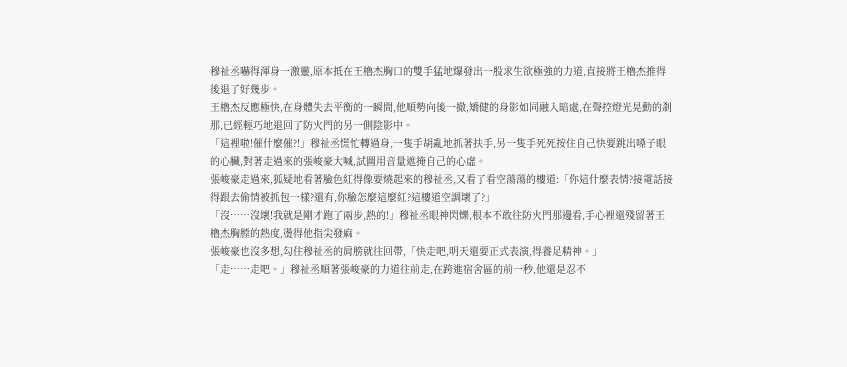穆祉丞嚇得渾身一激靈,原本抵在王櫓杰胸口的雙手猛地爆發出一股求生欲極強的力道,直接將王櫓杰推得後退了好幾步。
王櫓杰反應極快,在身體失去平衡的一瞬間,他順勢向後一撤,矯健的身影如同融入暗處,在聲控燈光晃動的剎那,已經輕巧地退回了防火門的另一側陰影中。
「這裡啦!催什麼催?!」穆祉丞慌忙轉過身,一隻手胡亂地抓著扶手,另一隻手死死按住自己快要跳出嗓子眼的心臟,對著走過來的張峻豪大喊,試圖用音量遮掩自己的心虛。
張峻豪走過來,狐疑地看著臉色紅得像要燒起來的穆祉丞,又看了看空蕩蕩的樓道:「你這什麼表情?接電話接得跟去偷情被抓包一樣?還有,你臉怎麼這麼紅?這樓道空調壞了?」
「沒……沒壞!我就是剛才跑了兩步,熱的!」穆祉丞眼神閃爍,根本不敢往防火門那邊看,手心裡還殘留著王櫓杰胸膛的熱度,燙得他指尖發麻。
張峻豪也沒多想,勾住穆祉丞的肩膀就往回帶,「快走吧,明天還要正式表演,得養足精神。」
「走……走吧。」穆祉丞順著張峻豪的力道往前走,在跨進宿舍區的前一秒,他還是忍不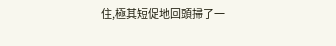住,極其短促地回頭掃了一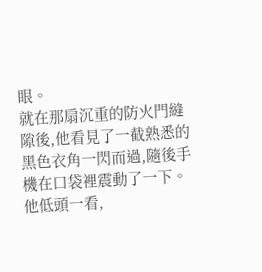眼。
就在那扇沉重的防火門縫隙後,他看見了一截熟悉的黑色衣角一閃而過,隨後手機在口袋裡震動了一下。
他低頭一看,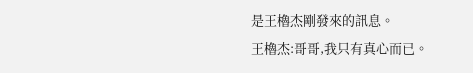是王櫓杰剛發來的訊息。
王櫓杰:哥哥,我只有真心而已。